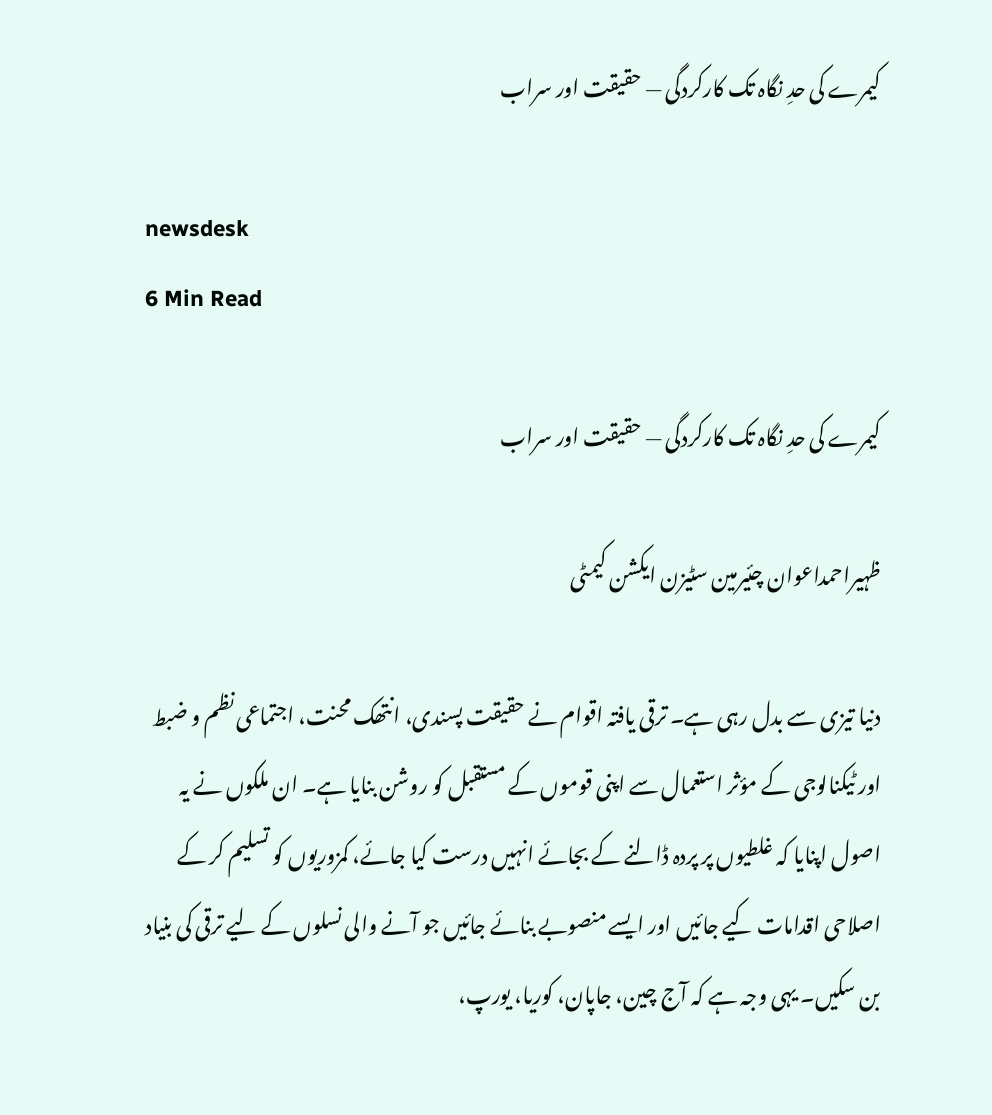کیمرے کی حدِ نگاہ تک کارکردگی — حقیقت اور سراب

newsdesk
6 Min Read

کیمرے کی حدِ نگاہ تک کارکردگی — حقیقت اور سراب

ظہیراحمداعوان چئیرمین سٹیزن ایکشن کیمٹی

دنیا تیزی سے بدل رہی ہے۔ ترقی یافتہ اقوام نے حقیقت پسندی، انتھک محنت، اجتماعی نظم و ضبط اور ٹیکنالوجی کے مؤثر استعمال سے اپنی قوموں کے مستقبل کو روشن بنایا ہے۔ ان ملکوں نے یہ اصول اپنایا کہ غلطیوں پر پردہ ڈالنے کے بجائے انہیں درست کیا جائے، کمزوریوں کو تسلیم کر کے اصلاحی اقدامات کیے جائیں اور ایسے منصوبے بنائے جائیں جو آنے والی نسلوں کے لیے ترقی کی بنیاد بن سکیں۔ یہی وجہ ہے کہ آج چین، جاپان، کوریا، یورپ،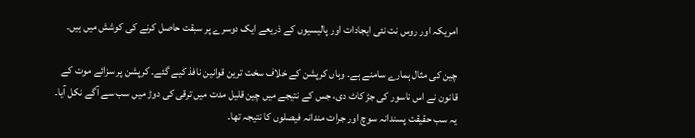امریکہ اور روس نت نئی ایجادات اور پالیسیوں کے ذریعے ایک دوسرے پر سبقت حاصل کرنے کی کوشش میں ہیں۔

چین کی مثال ہمارے سامنے ہے۔ وہاں کرپشن کے خلاف سخت ترین قوانین نافذ کیے گئے۔ کرپشن پر سزائے موت کے قانون نے اس ناسور کی جڑ کاٹ دی، جس کے نتیجے میں چین قلیل مدت میں ترقی کی دوڑ میں سب سے آگے نکل آیا۔ یہ سب حقیقت پسندانہ سوچ اور جرات مندانہ فیصلوں کا نتیجہ تھا۔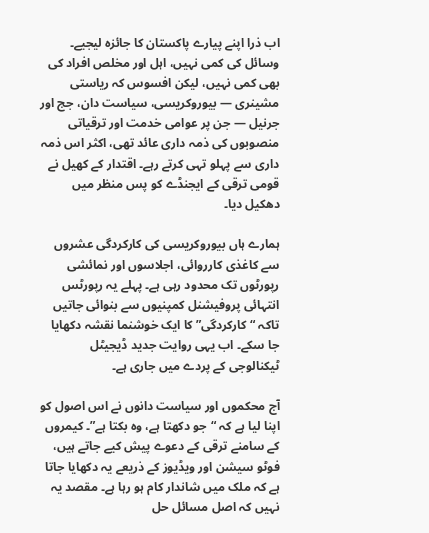اب ذرا اپنے پیارے پاکستان کا جائزہ لیجیے۔ وسائل کی کمی نہیں، اہل اور مخلص افراد کی بھی کمی نہیں، لیکن افسوس کہ ریاستی مشینری — بیوروکریسی، سیاست دان، جج اور جرنیل — جن پر عوامی خدمت اور ترقیاتی منصوبوں کی ذمہ داری عائد تھی، اکثر اس ذمہ داری سے پہلو تہی کرتے رہے۔ اقتدار کے کھیل نے قومی ترقی کے ایجنڈے کو پس منظر میں دھکیل دیا۔

ہمارے ہاں بیوروکریسی کی کارکردگی عشروں سے کاغذی کارروائی، اجلاسوں اور نمائشی رپورٹوں تک محدود رہی ہے۔ پہلے یہ رپورٹس انتہائی پروفیشنل کمپنیوں سے بنوائی جاتیں تاکہ “کارکردگی” کا ایک خوشنما نقشہ دکھایا جا سکے۔ اب یہی روایت جدید ڈیجیٹل ٹیکنالوجی کے پردے میں جاری ہے۔

آج محکموں اور سیاست دانوں نے اس اصول کو اپنا لیا ہے کہ “جو دکھتا ہے، وہ بکتا ہے”۔ کیمروں کے سامنے ترقی کے دعوے پیش کیے جاتے ہیں، فوٹو سیشن اور ویڈیوز کے ذریعے یہ دکھایا جاتا ہے کہ ملک میں شاندار کام ہو رہا ہے۔ مقصد یہ نہیں کہ اصل مسائل حل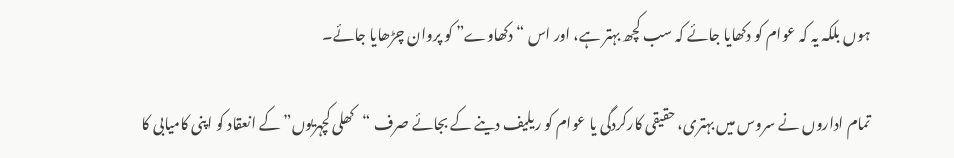ہوں بلکہ یہ کہ عوام کو دکھایا جائے کہ سب کچھ بہتر ہے، اور اس “دکھاوے” کو پروان چڑھایا جائے۔

تمام اداروں نے سروس میں بہتری، حقیقی کارکردگی یا عوام کو ریلیف دینے کے بجائے صرف “کھلی کچہریوں” کے انعقاد کو اپنی کامیابی کا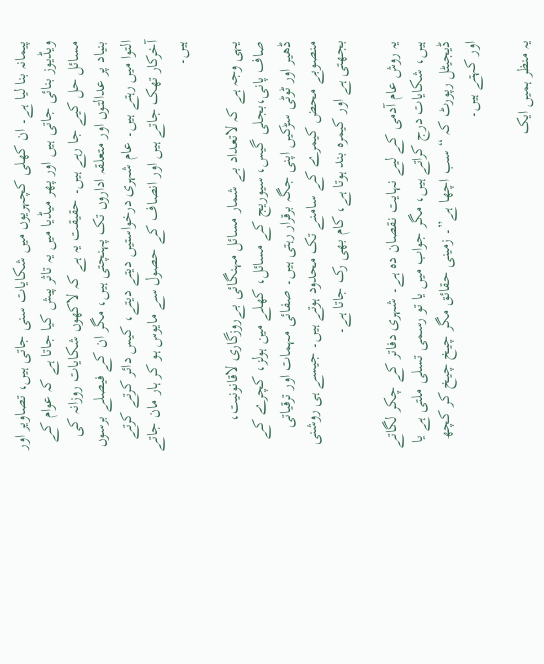پیمانہ بنا لیا ہے۔ ان کھلی کچہریوں میں شکایات سنی جاتی ہیں، تصاویر اور ویڈیوز بنائی جاتی ہیں اور پھر میڈیا میں یہ تاثر پیش کیا جاتا ہے کہ عوام کے مسائل حل کیے جا رہے ہیں۔ حقیقت یہ ہے کہ لاکھوں شکایات روزانہ کی بنیاد پر عدالتوں اور متعلقہ اداروں تک پہنچتی ہیں، مگر ان کے فیصلے برسوں التوا میں رہتے ہیں۔ عام شہری درخواستیں دیتے دیتے، کیس دائر کرتے کرتے آخرکار تھک جاتے ہیں اور انصاف کے حصول سے مایوس ہو کر ہار مان جاتے ہیں۔

یہی وجہ ہے کہ لاتعداد بے شمار مسائل مہنگائی بےروزگاری لاقانونیت، صاف پانی،بجلی گیس، سیوریج کے مسائل، کھلے مین ہولز، کچرے کے ڈھیر اور ٹوٹی سڑکیں اپنی جگہ برقرار رہتی ہیں۔ صفائی مہمات اور ترقیاتی منصوبے محض کیمرے کے سامنے تک محدود ہوتے ہیں۔ جیسے ہی روشنی بجھتی ہے اور کیمرہ بند ہوتا ہے، کام بھی رک جاتا ہے۔

یہ روش عام آدمی کے لیے نہایت نقصان دہ ہے۔ شہری دفاتر کے چکر لگاتے ہیں، شکایات درج کراتے ہیں، مگر جواب میں یا تو رسمی تسلی ملتی ہے یا ڈیجیٹل رپورٹ کہ “سب اچھا ہے”۔ زمینی حقائق مگر چیخ چیخ کر کچھ اور کہتے ہیں۔

یہ منظر ہمیں ایک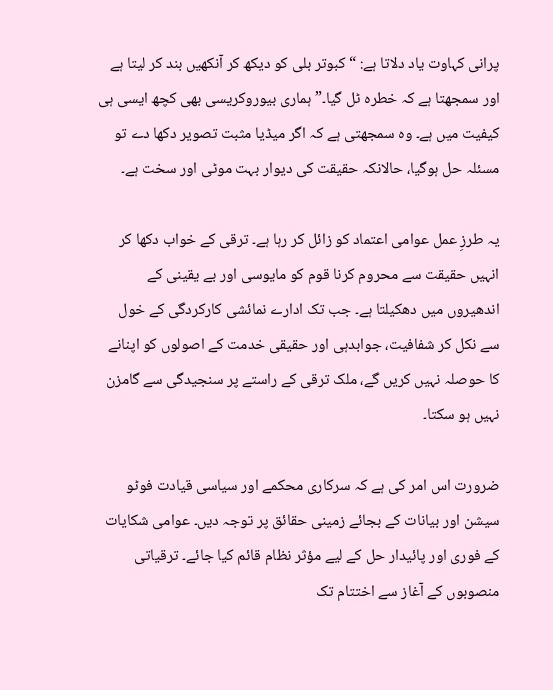پرانی کہاوت یاد دلاتا ہے: “کبوتر بلی کو دیکھ کر آنکھیں بند کر لیتا ہے اور سمجھتا ہے کہ خطرہ ٹل گیا۔” ہماری بیوروکریسی بھی کچھ ایسی ہی کیفیت میں ہے۔ وہ سمجھتی ہے کہ اگر میڈیا مثبت تصویر دکھا دے تو مسئلہ حل ہوگیا، حالانکہ حقیقت کی دیوار بہت موٹی اور سخت ہے۔

یہ طرزِ عمل عوامی اعتماد کو زائل کر رہا ہے۔ ترقی کے خواب دکھا کر انہیں حقیقت سے محروم کرنا قوم کو مایوسی اور بے یقینی کے اندھیروں میں دھکیلتا ہے۔ جب تک ادارے نمائشی کارکردگی کے خول سے نکل کر شفافیت، جوابدہی اور حقیقی خدمت کے اصولوں کو اپنانے کا حوصلہ نہیں کریں گے، ملک ترقی کے راستے پر سنجیدگی سے گامزن نہیں ہو سکتا۔

ضرورت اس امر کی ہے کہ سرکاری محکمے اور سیاسی قیادت فوٹو سیشن اور بیانات کے بجائے زمینی حقائق پر توجہ دیں۔ عوامی شکایات کے فوری اور پائیدار حل کے لیے مؤثر نظام قائم کیا جائے۔ ترقیاتی منصوبوں کے آغاز سے اختتام تک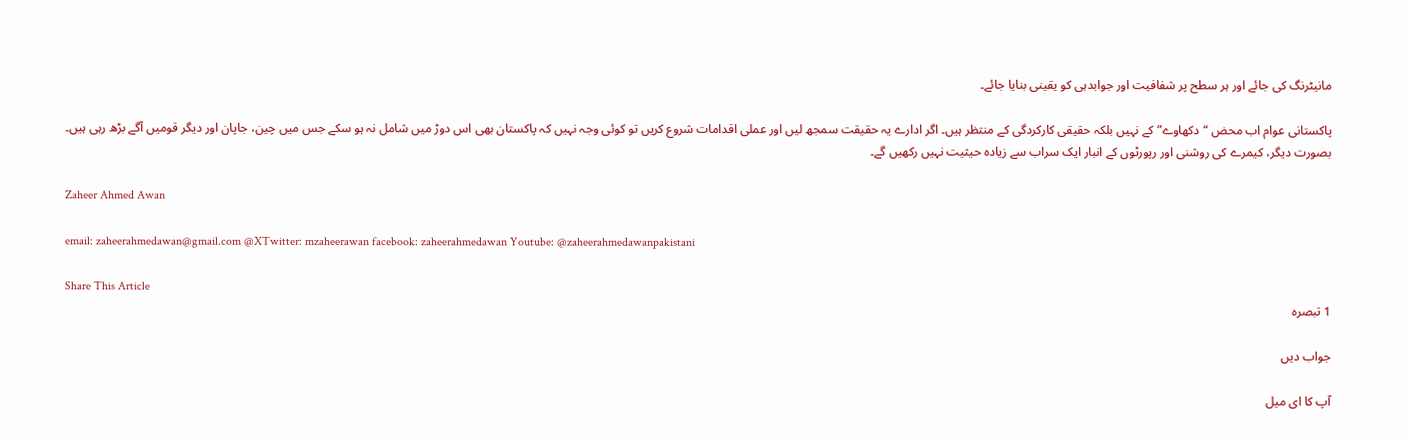مانیٹرنگ کی جائے اور ہر سطح پر شفافیت اور جوابدہی کو یقینی بنایا جائے۔

پاکستانی عوام اب محض “دکھاوے” کے نہیں بلکہ حقیقی کارکردگی کے منتظر ہیں۔ اگر ادارے یہ حقیقت سمجھ لیں اور عملی اقدامات شروع کریں تو کوئی وجہ نہیں کہ پاکستان بھی اس دوڑ میں شامل نہ ہو سکے جس میں چین، جاپان اور دیگر قومیں آگے بڑھ رہی ہیں۔ بصورت دیگر، کیمرے کی روشنی اور رپورٹوں کے انبار ایک سراب سے زیادہ حیثیت نہیں رکھیں گے۔

Zaheer Ahmed Awan

email: zaheerahmedawan@gmail.com @XTwitter: mzaheerawan facebook: zaheerahmedawan Youtube: @zaheerahmedawanpakistani

Share This Article
1 تبصرہ

جواب دیں

آپ کا ای میل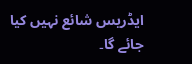ایڈریس شائع نہیں کیا جائے گا۔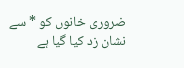ضروری خانوں کو * سے نشان زد کیا گیا ہے